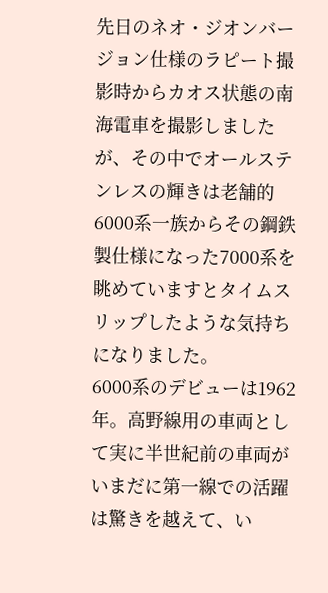先日のネオ・ジオンバージョン仕様のラピート撮影時からカオス状態の南海電車を撮影しましたが、その中でオールステンレスの輝きは老舗的6000系一族からその鋼鉄製仕様になった7000系を眺めていますとタイムスリップしたような気持ちになりました。
6000系のデビューは1962年。高野線用の車両として実に半世紀前の車両がいまだに第一線での活躍は驚きを越えて、い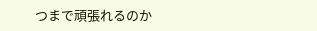つまで頑張れるのか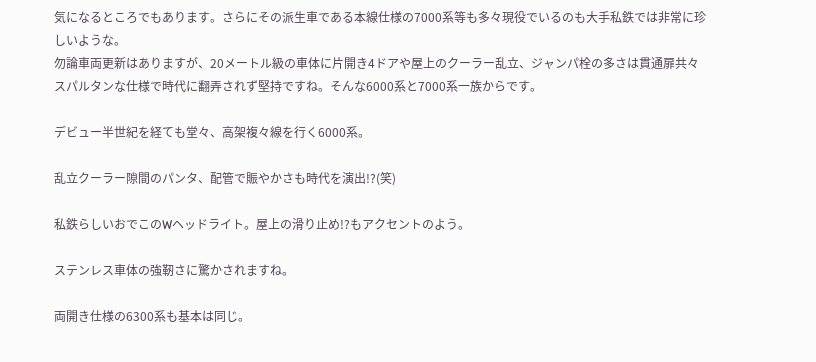気になるところでもあります。さらにその派生車である本線仕様の7000系等も多々現役でいるのも大手私鉄では非常に珍しいような。
勿論車両更新はありますが、20メートル級の車体に片開き4ドアや屋上のクーラー乱立、ジャンパ栓の多さは貫通扉共々スパルタンな仕様で時代に翻弄されず堅持ですね。そんな6000系と7000系一族からです。

デビュー半世紀を経ても堂々、高架複々線を行く6000系。

乱立クーラー隙間のパンタ、配管で賑やかさも時代を演出!?(笑)

私鉄らしいおでこのWヘッドライト。屋上の滑り止め!?もアクセントのよう。

ステンレス車体の強靭さに驚かされますね。

両開き仕様の6300系も基本は同じ。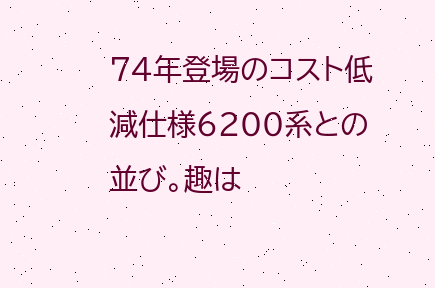74年登場のコスト低減仕様6200系との並び。趣は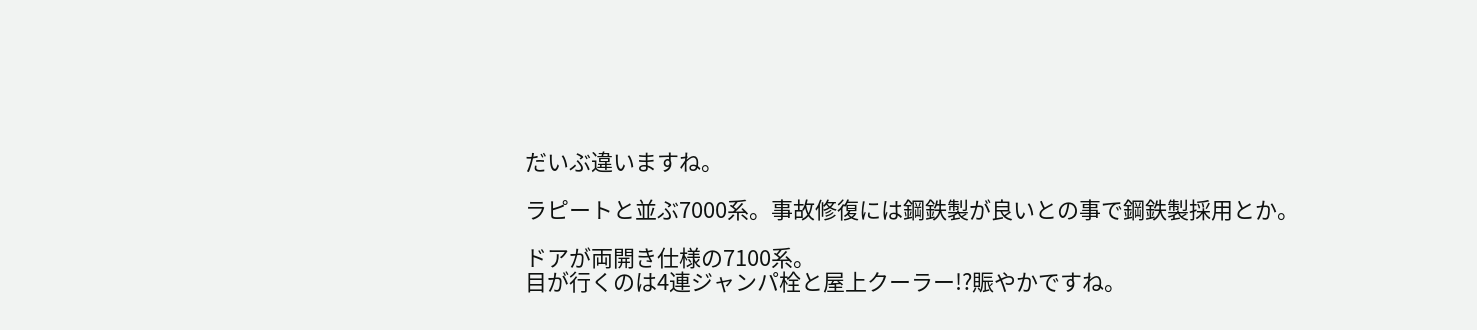だいぶ違いますね。

ラピートと並ぶ7000系。事故修復には鋼鉄製が良いとの事で鋼鉄製採用とか。

ドアが両開き仕様の7100系。
目が行くのは4連ジャンパ栓と屋上クーラー!?賑やかですね。